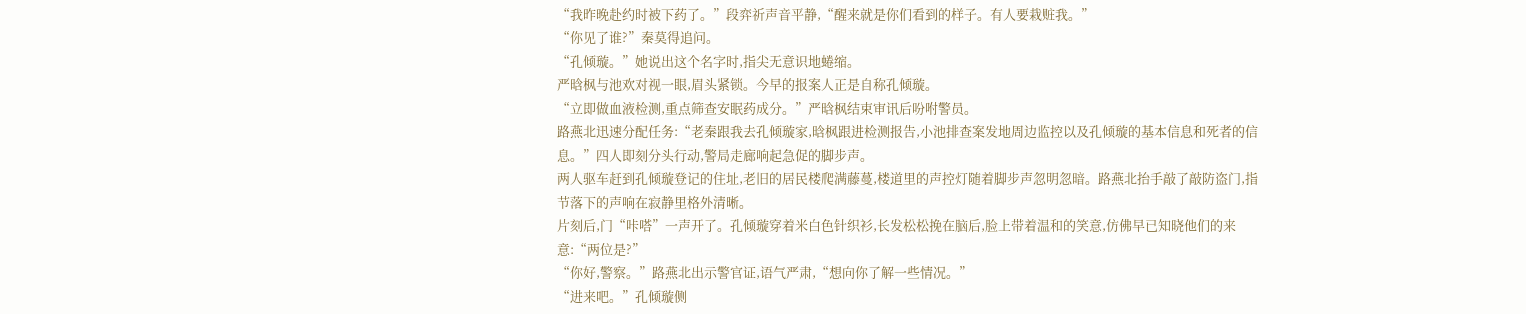“我昨晚赴约时被下药了。”段弈祈声音平静,“醒来就是你们看到的样子。有人要栽赃我。”
“你见了谁?”秦莫得追问。
“孔倾璇。”她说出这个名字时,指尖无意识地蜷缩。
严晗枫与池欢对视一眼,眉头紧锁。今早的报案人正是自称孔倾璇。
“立即做血液检测,重点筛查安眠药成分。”严晗枫结束审讯后吩咐警员。
路燕北迅速分配任务:“老秦跟我去孔倾璇家,晗枫跟进检测报告,小池排查案发地周边监控以及孔倾璇的基本信息和死者的信息。”四人即刻分头行动,警局走廊响起急促的脚步声。
两人驱车赶到孔倾璇登记的住址,老旧的居民楼爬满藤蔓,楼道里的声控灯随着脚步声忽明忽暗。路燕北抬手敲了敲防盗门,指节落下的声响在寂静里格外清晰。
片刻后,门“咔嗒”一声开了。孔倾璇穿着米白色针织衫,长发松松挽在脑后,脸上带着温和的笑意,仿佛早已知晓他们的来意:“两位是?”
“你好,警察。”路燕北出示警官证,语气严肃,“想向你了解一些情况。”
“进来吧。”孔倾璇侧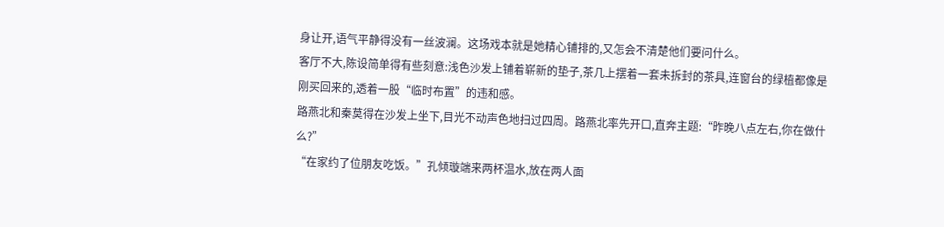身让开,语气平静得没有一丝波澜。这场戏本就是她精心铺排的,又怎会不清楚他们要问什么。
客厅不大,陈设简单得有些刻意:浅色沙发上铺着崭新的垫子,茶几上摆着一套未拆封的茶具,连窗台的绿植都像是刚买回来的,透着一股“临时布置”的违和感。
路燕北和秦莫得在沙发上坐下,目光不动声色地扫过四周。路燕北率先开口,直奔主题:“昨晚八点左右,你在做什么?”
“在家约了位朋友吃饭。”孔倾璇端来两杯温水,放在两人面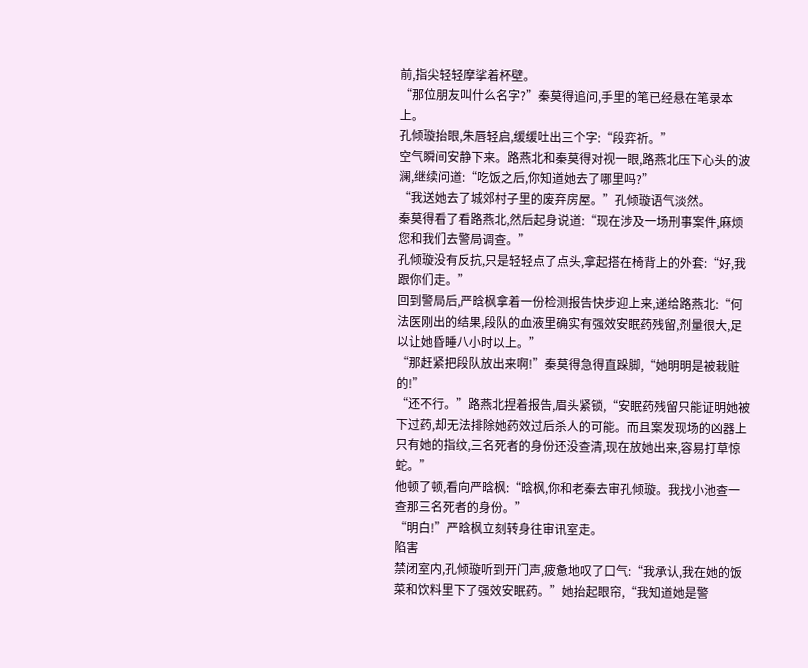前,指尖轻轻摩挲着杯壁。
“那位朋友叫什么名字?”秦莫得追问,手里的笔已经悬在笔录本上。
孔倾璇抬眼,朱唇轻启,缓缓吐出三个字:“段弈祈。”
空气瞬间安静下来。路燕北和秦莫得对视一眼,路燕北压下心头的波澜,继续问道:“吃饭之后,你知道她去了哪里吗?”
“我送她去了城郊村子里的废弃房屋。”孔倾璇语气淡然。
秦莫得看了看路燕北,然后起身说道:“现在涉及一场刑事案件,麻烦您和我们去警局调查。”
孔倾璇没有反抗,只是轻轻点了点头,拿起搭在椅背上的外套:“好,我跟你们走。”
回到警局后,严晗枫拿着一份检测报告快步迎上来,递给路燕北:“何法医刚出的结果,段队的血液里确实有强效安眠药残留,剂量很大,足以让她昏睡八小时以上。”
“那赶紧把段队放出来啊!”秦莫得急得直跺脚,“她明明是被栽赃的!”
“还不行。”路燕北捏着报告,眉头紧锁,“安眠药残留只能证明她被下过药,却无法排除她药效过后杀人的可能。而且案发现场的凶器上只有她的指纹,三名死者的身份还没查清,现在放她出来,容易打草惊蛇。”
他顿了顿,看向严晗枫:“晗枫,你和老秦去审孔倾璇。我找小池查一查那三名死者的身份。”
“明白!”严晗枫立刻转身往审讯室走。
陷害
禁闭室内,孔倾璇听到开门声,疲惫地叹了口气:“我承认,我在她的饭菜和饮料里下了强效安眠药。”她抬起眼帘,“我知道她是警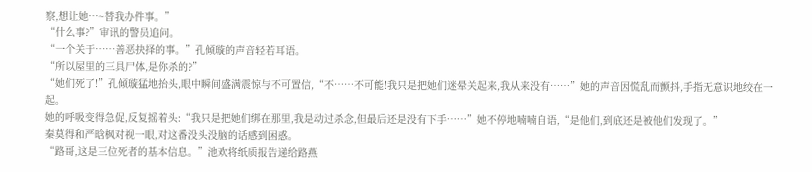察,想让她…~替我办件事。”
“什么事?”审讯的警员追问。
“一个关于……善恶抉择的事。”孔倾璇的声音轻若耳语。
“所以屋里的三具尸体,是你杀的?”
“她们死了!”孔倾璇猛地抬头,眼中瞬间盛满震惊与不可置信,“不……不可能!我只是把她们迷晕关起来,我从来没有……”她的声音因慌乱而颤抖,手指无意识地绞在一起。
她的呼吸变得急促,反复摇着头:“我只是把她们绑在那里,我是动过杀念,但最后还是没有下手……”她不停地喃喃自语,“是他们,到底还是被他们发现了。”
秦莫得和严晗枫对视一眼,对这番没头没脑的话感到困惑。
“路哥,这是三位死者的基本信息。”池欢将纸质报告递给路燕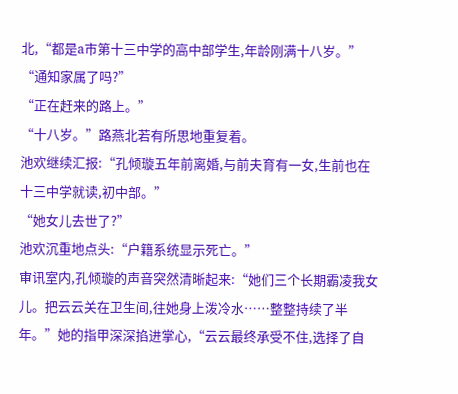北,“都是a市第十三中学的高中部学生,年龄刚满十八岁。”
“通知家属了吗?”
“正在赶来的路上。”
“十八岁。”路燕北若有所思地重复着。
池欢继续汇报:“孔倾璇五年前离婚,与前夫育有一女,生前也在十三中学就读,初中部。”
“她女儿去世了?”
池欢沉重地点头:“户籍系统显示死亡。”
审讯室内,孔倾璇的声音突然清晰起来:“她们三个长期霸凌我女儿。把云云关在卫生间,往她身上泼冷水……整整持续了半年。”她的指甲深深掐进掌心,“云云最终承受不住,选择了自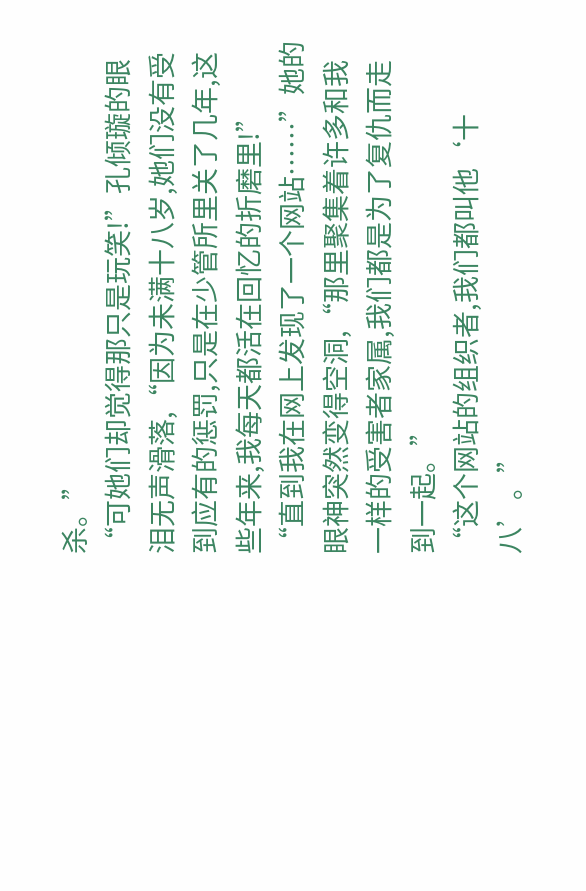杀。”
“可她们却觉得那只是玩笑!”孔倾璇的眼泪无声滑落,“因为未满十八岁,她们没有受到应有的惩罚,只是在少管所里关了几年,这些年来,我每天都活在回忆的折磨里!”
“直到我在网上发现了一个网站……”她的眼神突然变得空洞,“那里聚集着许多和我一样的受害者家属,我们都是为了复仇而走到一起。”
“这个网站的组织者,我们都叫他‘十八’。”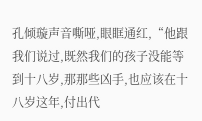孔倾璇声音嘶哑,眼眶通红,“他跟我们说过,既然我们的孩子没能等到十八岁,那那些凶手,也应该在十八岁这年,付出代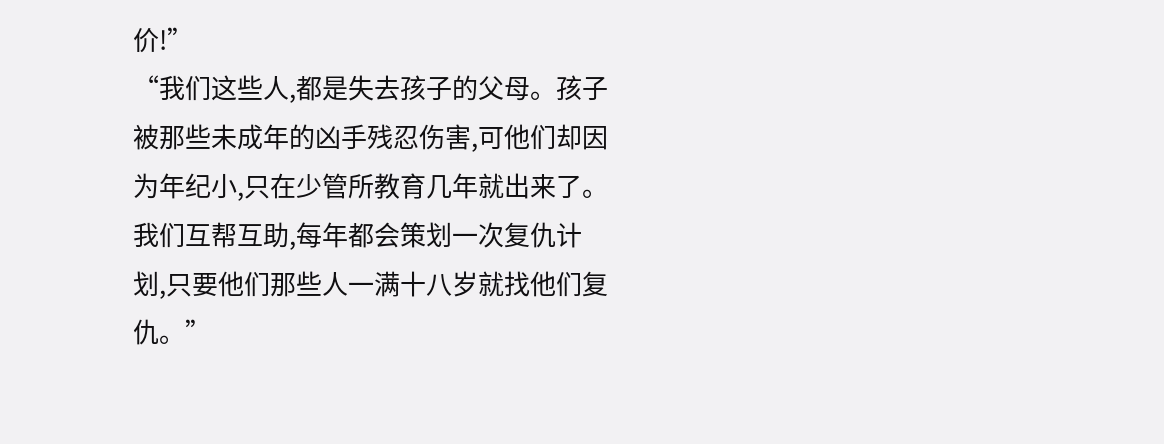价!”
“我们这些人,都是失去孩子的父母。孩子被那些未成年的凶手残忍伤害,可他们却因为年纪小,只在少管所教育几年就出来了。我们互帮互助,每年都会策划一次复仇计划,只要他们那些人一满十八岁就找他们复仇。”